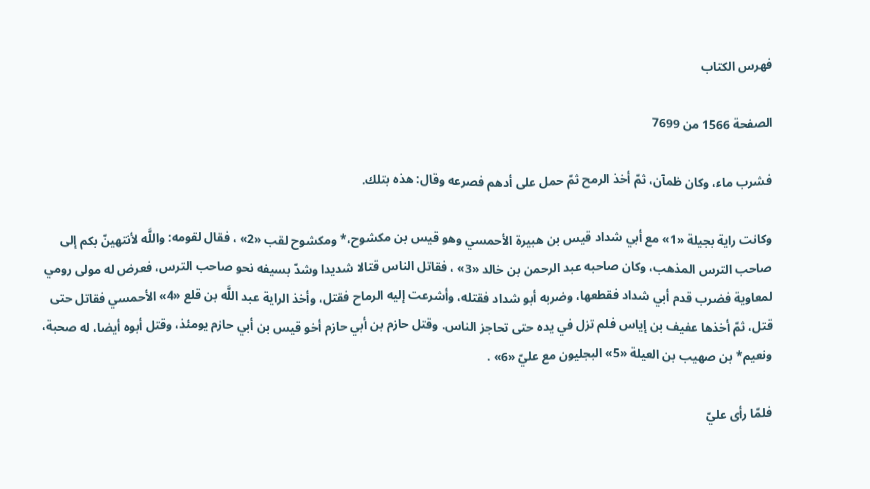فهرس الكتاب

الصفحة 1566 من 7699

فشرب ماء، وكان ظمآن، ثمّ أخذ الرمح ثمّ حمل على أدهم فصرعه وقال: هذه بتلك.

وكانت راية بجيلة «1» مع أبي شداد قيس بن هبيرة الأحمسي وهو قيس بن مكشوح،* ومكشوح لقب «2» ، فقال لقومه: واللَّه لأنتهينّ بكم إلى صاحب الترس المذهب، وكان صاحبه عبد الرحمن بن خالد «3» ، فقاتل الناس قتالا شديدا وشدّ بسيفه نحو صاحب الترس، فعرض له مولى رومي لمعاوية فضرب قدم أبي شداد فقطعها، وضربه أبو شداد فقتله، وأشرعت إليه الرماح فقتل، وأخذ الراية عبد اللَّه بن قلع «4» الأحمسي فقاتل حتى قتل، ثمّ أخذها عفيف بن إياس فلم تزل في يده حتى تحاجز الناس. وقتل حازم بن أبي حازم أخو قيس بن أبي حازم يومئذ، وقتل أبوه أيضا، له صحبة، ونعيم* بن صهيب بن العيلة «5» البجليون مع عليّ «6» .

فلمّا رأى عليّ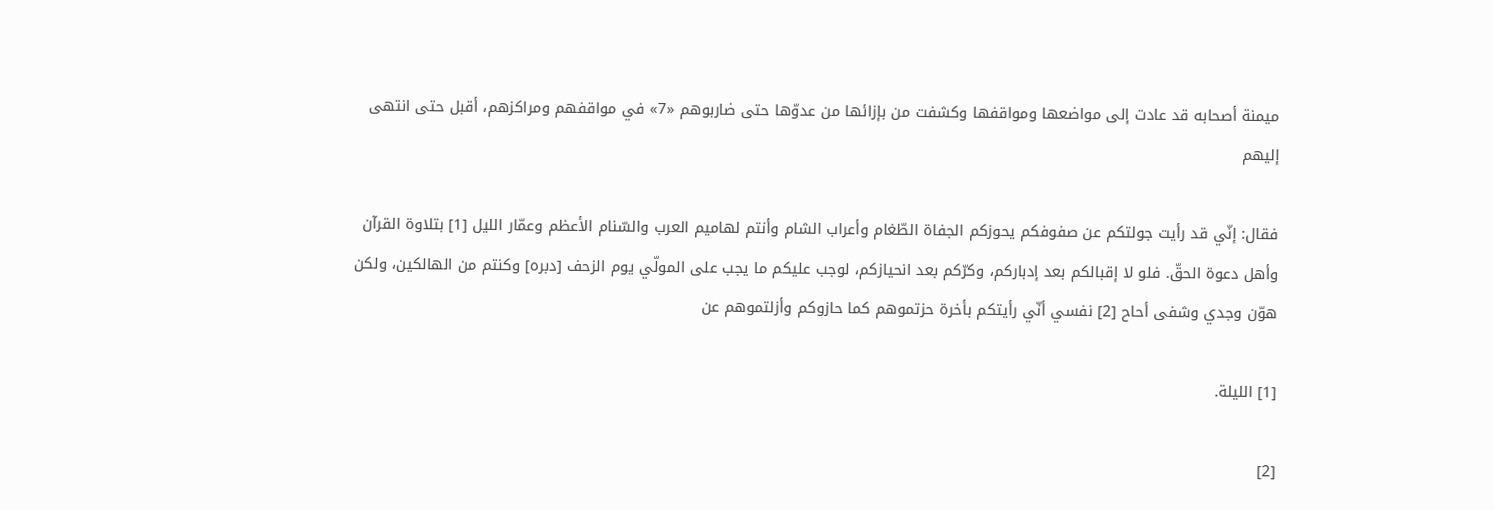ميمنة أصحابه قد عادت إلى مواضعها ومواقفها وكشفت من بإزائها من عدوّها حتى ضاربوهم «7» في مواقفهم ومراكزهم، أقبل حتى انتهى إليهم

فقال: إنّي قد رأيت جولتكم عن صفوفكم يحوزكم الجفاة الطّغام وأعراب الشام وأنتم لهاميم العرب والسّنام الأعظم وعمّار الليل [1] بتلاوة القرآن وأهل دعوة الحقّ. فلو لا إقبالكم بعد إدباركم، وكرّكم بعد انحيازكم، لوجب عليكم ما يجب على المولّي يوم الزحف [دبره] وكنتم من الهالكين، ولكن هوّن وجدي وشفى أحاح [2] نفسي أنّي رأيتكم بأخرة حزتموهم كما حازوكم وأزلتموهم عن

[1] الليلة.

[2]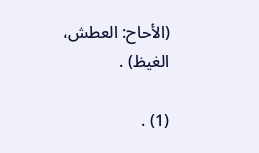(الأحاح: العطش، الغيظ) .

(1) .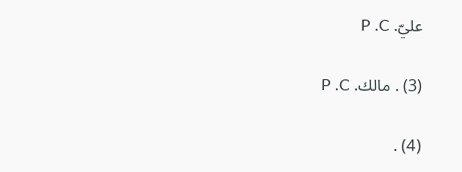عليّ. P .C

(3) . مالك. P .C

(4) .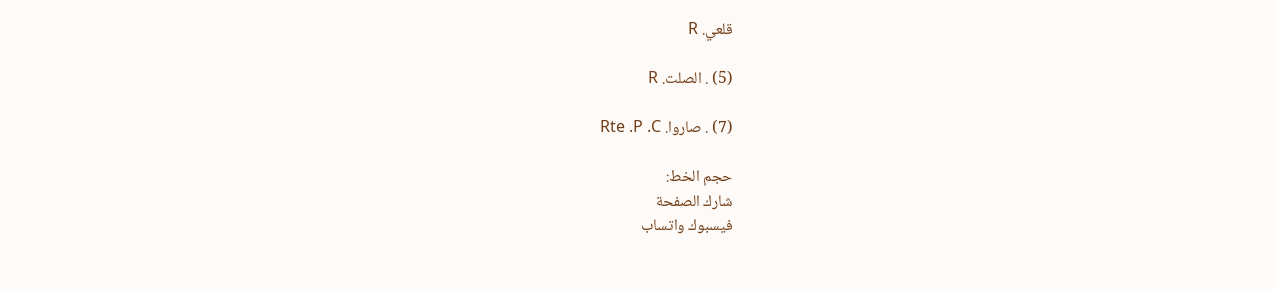قلعي. R

(5) . الصلت. R

(7) . صاروا. Rte .P .C

حجم الخط:
شارك الصفحة
فيسبوك واتساب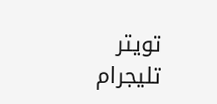تويتر تليجرام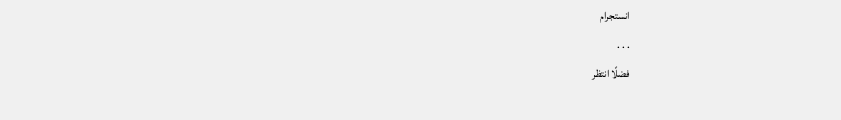انستجرام
. . .
فضلًا انتظر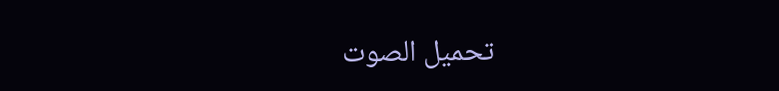تحميل الصوت